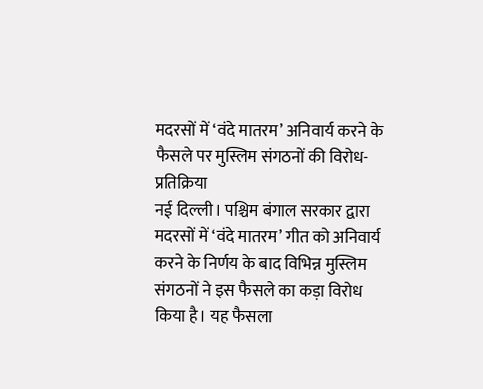मदरसों में ‘वंदे मातरम’ अनिवार्य करने के फैसले पर मुस्लिम संगठनों की विरोध-प्रतिक्रिया
नई दिल्ली। पश्चिम बंगाल सरकार द्वारा मदरसों में ‘वंदे मातरम’ गीत को अनिवार्य करने के निर्णय के बाद विभिन्न मुस्लिम संगठनों ने इस फैसले का कड़ा विरोध किया है। यह फैसला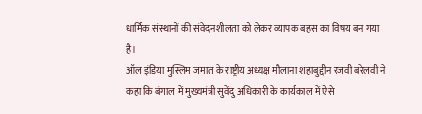धार्मिक संस्थानों की संवेदनशीलता को लेकर व्यापक बहस का विषय बन गया है।
ऑल इंडिया मुस्लिम जमात के राष्ट्रीय अध्यक्ष मौलाना शहाबुद्दीन रजवी बरेलवी ने कहा कि बंगाल में मुख्यमंत्री सुवेंदु अधिकारी के कार्यकाल में ऐसे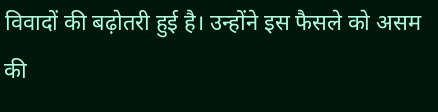विवादों की बढ़ोतरी हुई है। उन्होंने इस फैसले को असम की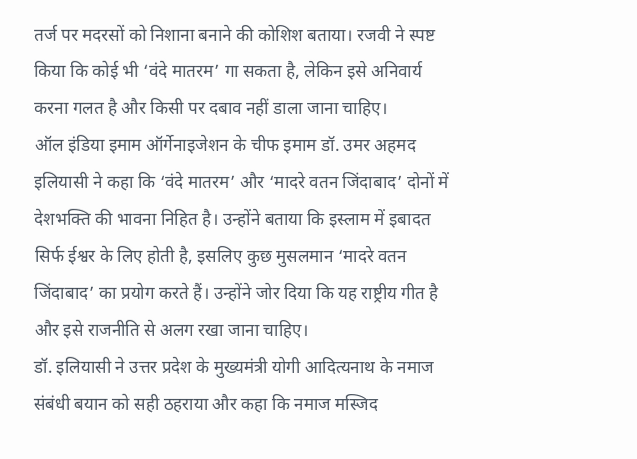तर्ज पर मदरसों को निशाना बनाने की कोशिश बताया। रजवी ने स्पष्ट किया कि कोई भी ‘वंदे मातरम’ गा सकता है, लेकिन इसे अनिवार्य करना गलत है और किसी पर दबाव नहीं डाला जाना चाहिए।
ऑल इंडिया इमाम ऑर्गेनाइजेशन के चीफ इमाम डॉ. उमर अहमद इलियासी ने कहा कि ‘वंदे मातरम’ और ‘मादरे वतन जिंदाबाद’ दोनों में देशभक्ति की भावना निहित है। उन्होंने बताया कि इस्लाम में इबादत सिर्फ ईश्वर के लिए होती है, इसलिए कुछ मुसलमान ‘मादरे वतन जिंदाबाद’ का प्रयोग करते हैं। उन्होंने जोर दिया कि यह राष्ट्रीय गीत है और इसे राजनीति से अलग रखा जाना चाहिए।
डॉ. इलियासी ने उत्तर प्रदेश के मुख्यमंत्री योगी आदित्यनाथ के नमाज संबंधी बयान को सही ठहराया और कहा कि नमाज मस्जिद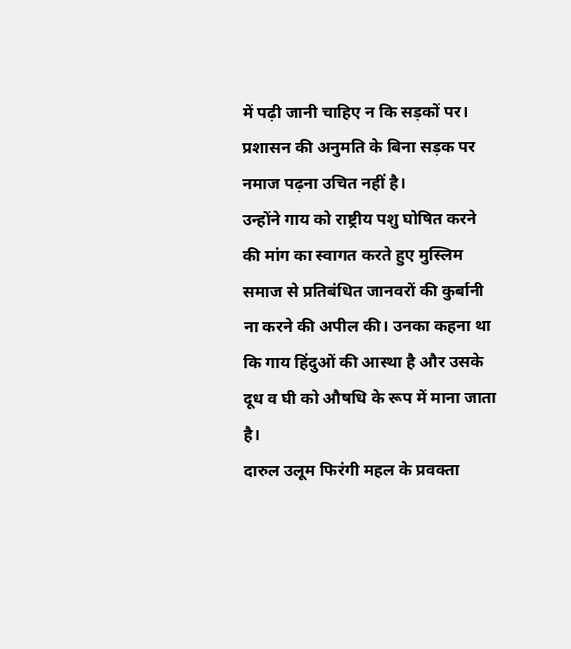में पढ़ी जानी चाहिए न कि सड़कों पर। प्रशासन की अनुमति के बिना सड़क पर नमाज पढ़ना उचित नहीं है।
उन्होंने गाय को राष्ट्रीय पशु घोषित करने की मांग का स्वागत करते हुए मुस्लिम समाज से प्रतिबंधित जानवरों की कुर्बानी ना करने की अपील की। उनका कहना था कि गाय हिंदुओं की आस्था है और उसके दूध व घी को औषधि के रूप में माना जाता है।
दारुल उलूम फिरंगी महल के प्रवक्ता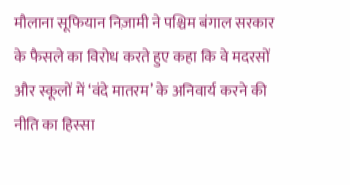मौलाना सूफियान निज़ामी ने पश्चिम बंगाल सरकार के फैसले का विरोध करते हुए कहा कि वे मदरसों और स्कूलों में ‘वंदे मातरम’ के अनिवार्य करने की नीति का हिस्सा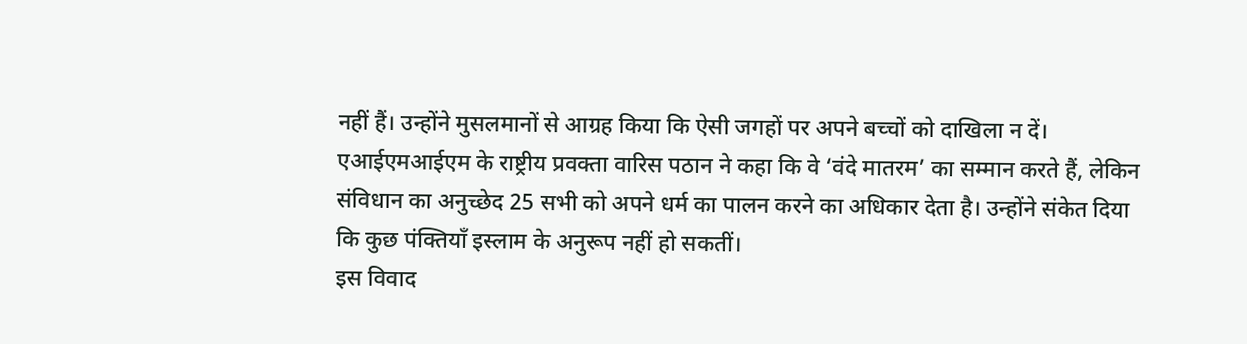नहीं हैं। उन्होंने मुसलमानों से आग्रह किया कि ऐसी जगहों पर अपने बच्चों को दाखिला न दें।
एआईएमआईएम के राष्ट्रीय प्रवक्ता वारिस पठान ने कहा कि वे ‘वंदे मातरम’ का सम्मान करते हैं, लेकिन संविधान का अनुच्छेद 25 सभी को अपने धर्म का पालन करने का अधिकार देता है। उन्होंने संकेत दिया कि कुछ पंक्तियाँ इस्लाम के अनुरूप नहीं हो सकतीं।
इस विवाद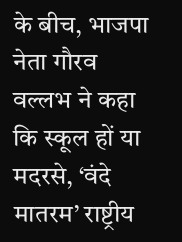के बीच, भाजपा नेता गौरव वल्लभ ने कहा कि स्कूल हों या मदरसे, ‘वंदे मातरम’ राष्ट्रीय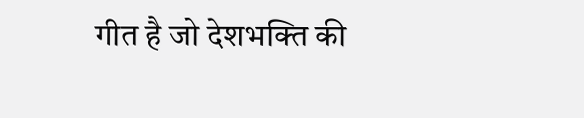गीत है जो देशभक्ति की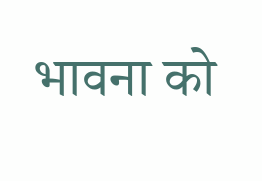भावना को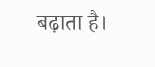बढ़ाता है।